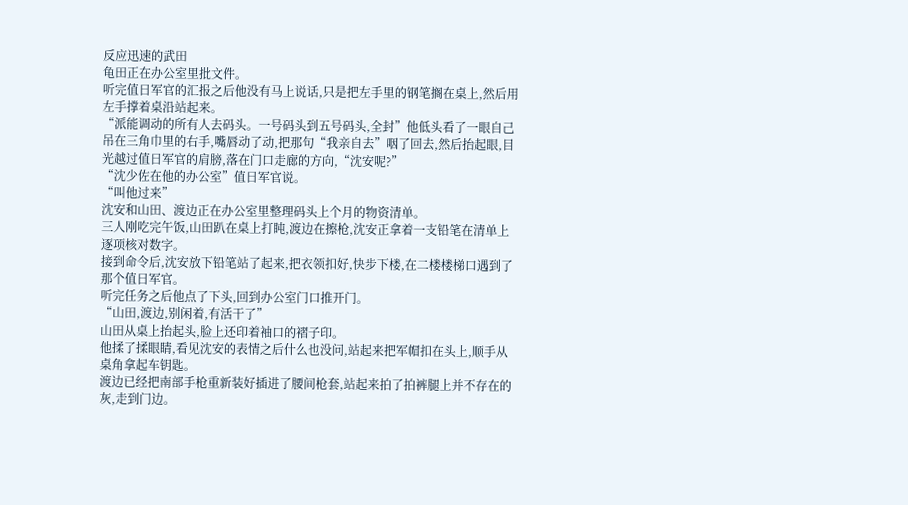反应迅速的武田
龟田正在办公室里批文件。
听完值日军官的汇报之后他没有马上说话,只是把左手里的钢笔搁在桌上,然后用左手撑着桌沿站起来。
“派能调动的所有人去码头。一号码头到五号码头,全封”他低头看了一眼自己吊在三角巾里的右手,嘴唇动了动,把那句“我亲自去”咽了回去,然后抬起眼,目光越过值日军官的肩膀,落在门口走廊的方向,“沈安呢?”
“沈少佐在他的办公室”值日军官说。
“叫他过来”
沈安和山田、渡边正在办公室里整理码头上个月的物资清单。
三人刚吃完午饭,山田趴在桌上打盹,渡边在擦枪,沈安正拿着一支铅笔在清单上逐项核对数字。
接到命令后,沈安放下铅笔站了起来,把衣领扣好,快步下楼,在二楼楼梯口遇到了那个值日军官。
听完任务之后他点了下头,回到办公室门口推开门。
“山田,渡边,别闲着,有活干了”
山田从桌上抬起头,脸上还印着袖口的褶子印。
他揉了揉眼睛,看见沈安的表情之后什么也没问,站起来把军帽扣在头上,顺手从桌角拿起车钥匙。
渡边已经把南部手枪重新装好插进了腰间枪套,站起来拍了拍裤腿上并不存在的灰,走到门边。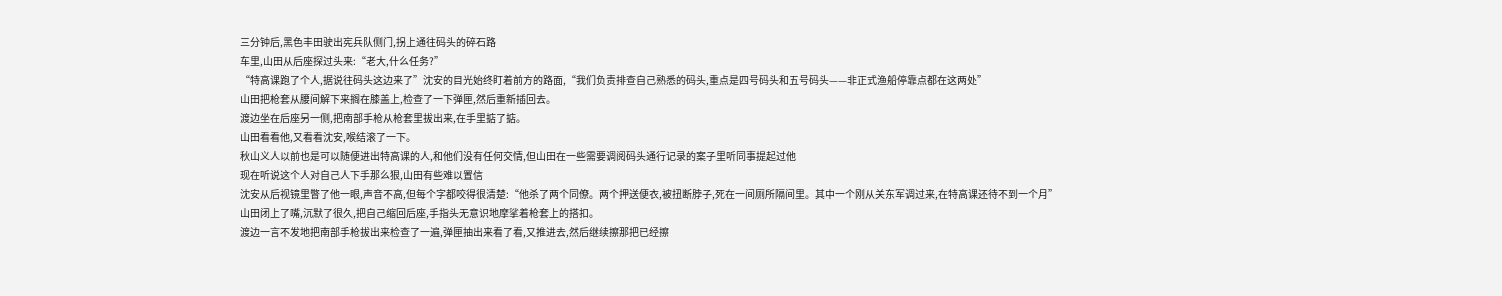三分钟后,黑色丰田驶出宪兵队侧门,拐上通往码头的碎石路
车里,山田从后座探过头来:“老大,什么任务?”
“特高课跑了个人,据说往码头这边来了”沈安的目光始终盯着前方的路面,“我们负责排查自己熟悉的码头,重点是四号码头和五号码头——非正式渔船停靠点都在这两处”
山田把枪套从腰间解下来搁在膝盖上,检查了一下弹匣,然后重新插回去。
渡边坐在后座另一侧,把南部手枪从枪套里拔出来,在手里掂了掂。
山田看看他,又看看沈安,喉结滚了一下。
秋山义人以前也是可以随便进出特高课的人,和他们没有任何交情,但山田在一些需要调阅码头通行记录的案子里听同事提起过他
现在听说这个人对自己人下手那么狠,山田有些难以置信
沈安从后视镜里瞥了他一眼,声音不高,但每个字都咬得很清楚:“他杀了两个同僚。两个押送便衣,被扭断脖子,死在一间厕所隔间里。其中一个刚从关东军调过来,在特高课还待不到一个月”
山田闭上了嘴,沉默了很久,把自己缩回后座,手指头无意识地摩挲着枪套上的搭扣。
渡边一言不发地把南部手枪拔出来检查了一遍,弹匣抽出来看了看,又推进去,然后继续擦那把已经擦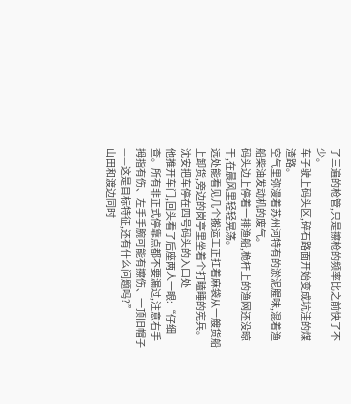了三遍的枪管,只是擦枪的频率比之前快了不少。
车子驶上码头区,碎石路面开始变成坑洼的煤渣路。
空气里弥漫着苏州河特有的淤泥腥味,混着渔船柴油发动机的废气。
码头边上停着一排渔船,桅杆上的渔网还没晾干,在晨风里轻轻晃荡。
远处能看见几个搬运工正扛着麻袋从一艘货船上卸货,旁边的岗亭里坐着个打瞌睡的宪兵。
沈安把车停在四号码头的入口处
他推开车门,回头看了后座两人一眼:“仔细查。所有非正式停靠点都不要漏过,注意右手拇指有伤、左手手腕可能有擦伤、一顶旧帽子——这是目标特征,还有什么问题吗?”
山田和渡边同时